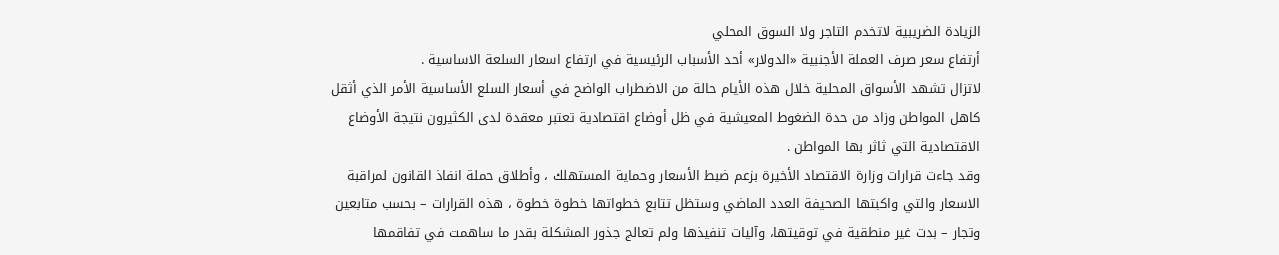الزيادة الضريبية لاتخدم التاجر ولا السوق المحلي
أرتفاع سعر صرف العملة الأجنبية «الدولار» أحد الأسباب الرئيسية في ارتفاع اسعار السلعة الاساسية .
لاتزال تشهد الأسواق المحلية خلال هذه الأيام حالة من الاضطراب الواضح في أسعار السلع الأساسية الأمر الذي أثقل كاهل المواطن وزاد من حدة الضغوط المعيشية في ظل أوضاع اقتصادية تعتبر معقدة لدى الكثيرون نتيجة الأوضاع الاقتصادية التي ثاثر بها المواطن .
وقد جاءت قرارات وزارة الاقتصاد الأخيرة بزعم ضبط الأسعار وحماية المستهلك ، وأطلاق حملة انفاذ القانون لمراقبة الاسعار والتي واكبتها الصحيفة العدد الماضي وستظل تتابع خطواتها خطوة خطوة ، هذه القرارات – بحسب متابعين وتجار – بدت غير منطقية في توقيتها، وآليات تنفيذها ولم تعالج جذور المشكلة بقدر ما ساهمت في تفاقمها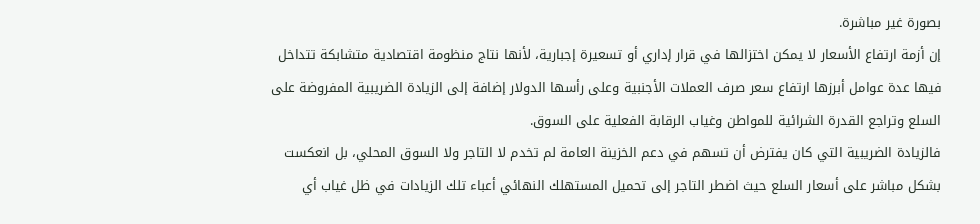بصورة غير مباشرة.
إن أزمة ارتفاع الأسعار لا يمكن اختزالها في قرار إداري أو تسعيرة إجبارية، لأنها نتاج منظومة اقتصادية متشابكة تتداخل فيها عدة عوامل أبرزها ارتفاع سعر صرف العملات الأجنبية وعلى رأسها الدولار إضافة إلى الزيادة الضريبية المفروضة على السلع وتراجع القدرة الشرائية للمواطن وغياب الرقابة الفعلية على السوق.
فالزيادة الضريبية التي كان يفترض أن تسهم في دعم الخزينة العامة لم تخدم لا التاجر ولا السوق المحلي، بل انعكست بشكل مباشر على أسعار السلع حيث اضطر التاجر إلى تحميل المستهلك النهائي أعباء تلك الزيادات في ظل غياب أي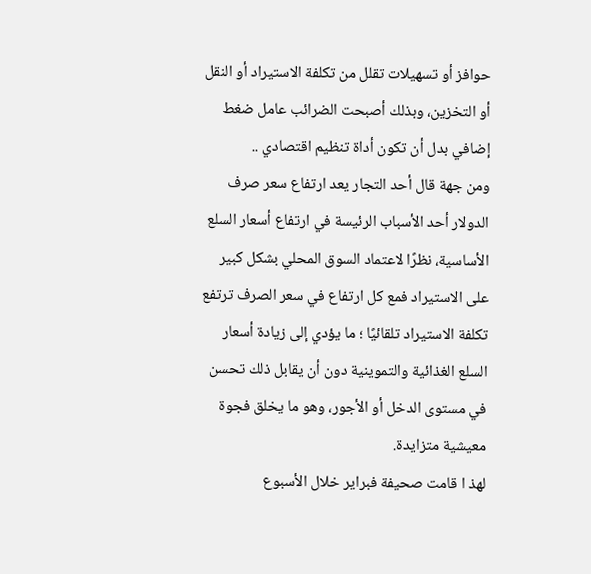حوافز أو تسهيلات تقلل من تكلفة الاستيراد أو النقل أو التخزين، وبذلك أصبحت الضرائب عامل ضغط إضافي بدل أن تكون أداة تنظيم اقتصادي ..
ومن جهة قال أحد التجار يعد ارتفاع سعر صرف الدولار أحد الأسباب الرئيسة في ارتفاع أسعار السلع الأساسية، نظرًا لاعتماد السوق المحلي بشكل كبير على الاستيراد فمع كل ارتفاع في سعر الصرف ترتفع تكلفة الاستيراد تلقائيًا ؛ ما يؤدي إلى زيادة أسعار السلع الغذائية والتموينية دون أن يقابل ذلك تحسن في مستوى الدخل أو الأجور، وهو ما يخلق فجوة معيشية متزايدة.
لهذ ا قامت صحيفة فبراير خلال الأسبوع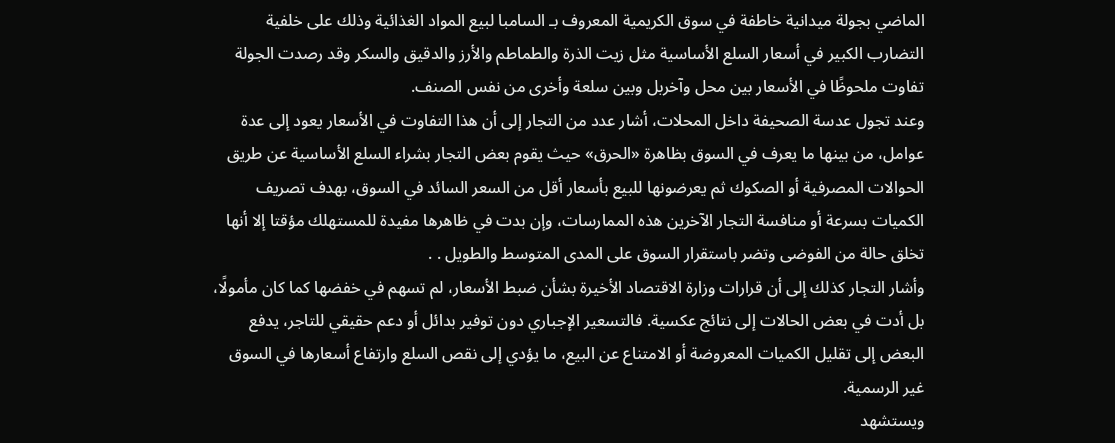الماضي بجولة ميدانية خاطفة في سوق الكريمية المعروف بـ السامبا لبيع المواد الغذائية وذلك على خلفية التضارب الكبير في أسعار السلع الأساسية مثل زيت الذرة والطماطم والأرز والدقيق والسكر وقد رصدت الجولة تفاوت ملحوظًا في الأسعار بين محل وآخربل وبين سلعة وأخرى من نفس الصنف.
وعند تجول عدسة الصحيفة داخل المحلات، أشار عدد من التجار إلى أن هذا التفاوت في الأسعار يعود إلى عدة عوامل، من بينها ما يعرف في السوق بظاهرة «الحرق» حيث يقوم بعض التجار بشراء السلع الأساسية عن طريق الحوالات المصرفية أو الصكوك ثم يعرضونها للبيع بأسعار أقل من السعر السائد في السوق، بهدف تصريف الكميات بسرعة أو منافسة التجار الآخرين هذه الممارسات، وإن بدت في ظاهرها مفيدة للمستهلك مؤقتا إلا أنها تخلق حالة من الفوضى وتضر باستقرار السوق على المدى المتوسط والطويل . .
وأشار التجار كذلك إلى أن قرارات وزارة الاقتصاد الأخيرة بشأن ضبط الأسعار، لم تسهم في خفضها كما كان مأمولًا، بل أدت في بعض الحالات إلى نتائج عكسية. فالتسعير الإجباري دون توفير بدائل أو دعم حقيقي للتاجر، يدفع البعض إلى تقليل الكميات المعروضة أو الامتناع عن البيع، ما يؤدي إلى نقص السلع وارتفاع أسعارها في السوق غير الرسمية.
ويستشهد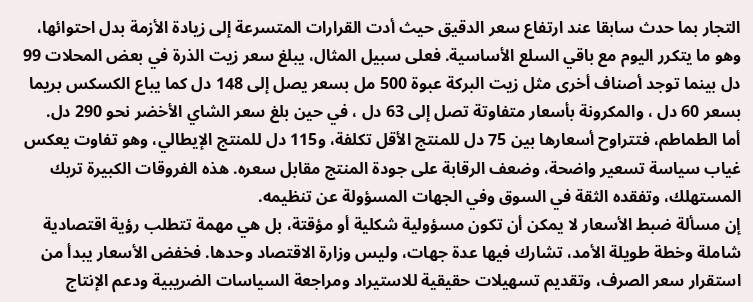التجار بما حدث سابقا عند ارتفاع سعر الدقيق حيث أدت القرارات المتسرعة إلى زيادة الأزمة بدل احتوائها، وهو ما يتكرر اليوم مع باقي السلع الأساسية. فعلى سبيل المثال، يبلغ سعر زيت الذرة في بعض المحلات 99 دل بينما توجد أصناف أخرى مثل زيت البركة عبوة 500 مل بسعر يصل إلى 148 دل كما يباع الكسكس بريما بسعر 60 دل ، والمكرونة بأسعار متفاوتة تصل إلى 63 دل ، في حين بلغ سعر الشاي الأخضر نحو 290 دل.
أما الطماطم، فتتراوح أسعارها بين 75 دل للمنتج الأقل تكلفة، و115 دل للمنتج الإيطالي، وهو تفاوت يعكس غياب سياسة تسعير واضحة، وضعف الرقابة على جودة المنتج مقابل سعره. هذه الفروقات الكبيرة تربك المستهلك، وتفقده الثقة في السوق وفي الجهات المسؤولة عن تنظيمه.
إن مسألة ضبط الأسعار لا يمكن أن تكون مسؤولية شكلية أو مؤقتة، بل هي مهمة تتطلب رؤية اقتصادية شاملة وخطة طويلة الأمد، تشارك فيها عدة جهات، وليس وزارة الاقتصاد وحدها. فخفض الأسعار يبدأ من استقرار سعر الصرف، وتقديم تسهيلات حقيقية للاستيراد ومراجعة السياسات الضريبية ودعم الإنتاج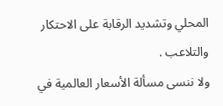المحلي وتشديد الرقابة على الاحتكار والتلاعب .
ولا ننسى مسألة الأسعار العالمية في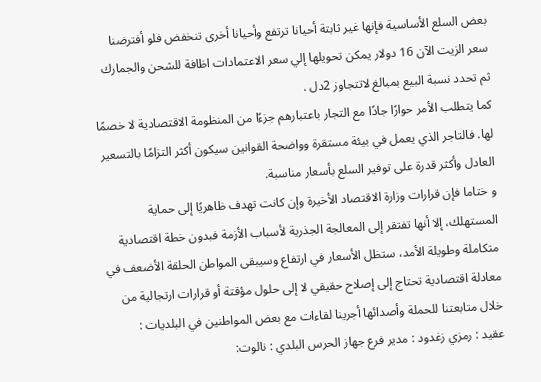بعض السلع الأساسية فإنها غير ثابتة أحيانا ترتفع وأحيانا أخرى تنخفض فلو أفترضنا سعر الزيت الآن 16 دولار يمكن تحويلها إلي سعر الاعتمادات اظافة للشحن والجمارك ثم تحدد نسبة البيع بمبالغ لاتتجاوز 2دل .
كما يتطلب الأمر حوارًا جادًا مع التجار باعتبارهم جزءًا من المنظومة الاقتصادية لا خصمًا لها. فالتاجر الذي يعمل في بيئة مستقرة وواضحة القوانين سيكون أكثر التزامًا بالتسعير العادل وأكثر قدرة على توفير السلع بأسعار مناسبة.
و ختاما فإن قرارات وزارة الاقتصاد الأخيرة وإن كانت تهدف ظاهريًا إلى حماية المستهلك، إلا أنها تفتقر إلى المعالجة الجذرية لأسباب الأزمة فبدون خطة اقتصادية متكاملة وطويلة الأمد، ستظل الأسعار في ارتفاع وسيبقى المواطن الحلقة الأضعف في معادلة اقتصادية تحتاج إلى إصلاح حقيقي لا إلى حلول مؤقتة أو قرارات ارتجالية من خلال متابعتنا للحملة وأصدائها أجرينا لقاءات مع بعض المواطنين في البلديات :
عقيد : رمزي زغدود : مدير فرع جهاز الحرس البلدي : نالوت: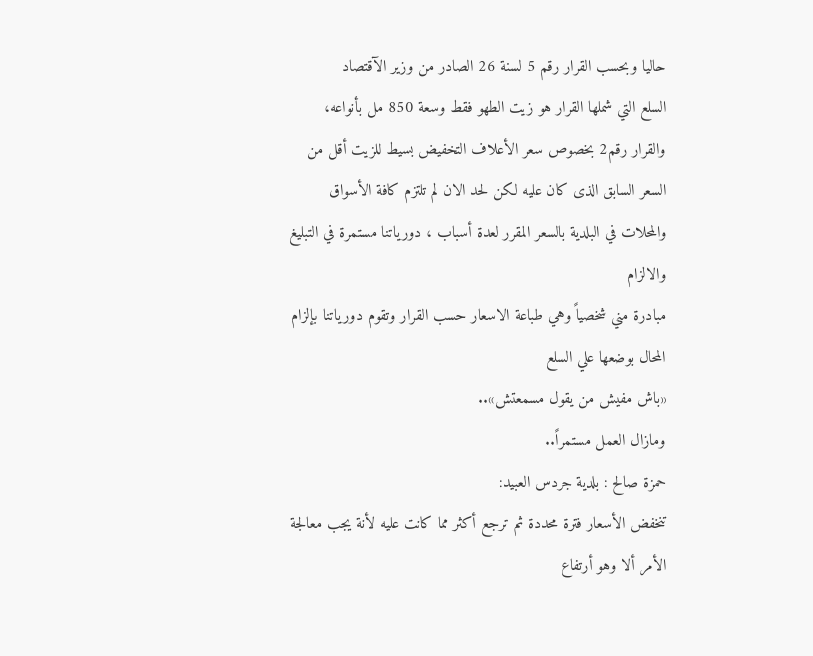حاليا وبحسب القرار رقم 5 لسنة 26 الصادر من وزير الآقتصاد
السلع التي شملها القرار هو زيت الطهو فقط وسعة 850 مل بأنواعه، والقرار رقم2 بخصوص سعر الأعلاف التخفيض بسيط للزيت أقل من السعر السابق الذى كان عليه لكن لحد الان لم تلتزم كافة الأسواق والمحلات في البلدية بالسعر المقرر لعدة أسباب ، دورياتنا مستمرة في التبليغ والالزام
مبادرة مني شخصياً وهي طباعة الاسعار حسب القرار وتقوم دورياتنا بإلزام المحال بوضعها علي السلع
«باش مفيش من يقول مسمعتش»..
ومازال العمل مستمراً..
حمزة صالح : بلدية جردس العبيد:
تنخفض الأسعار فترة محددة ثم ترجع أكثر مما كانت عليه لأنة يجب معالجة الأمر ألا وهو أرتفاع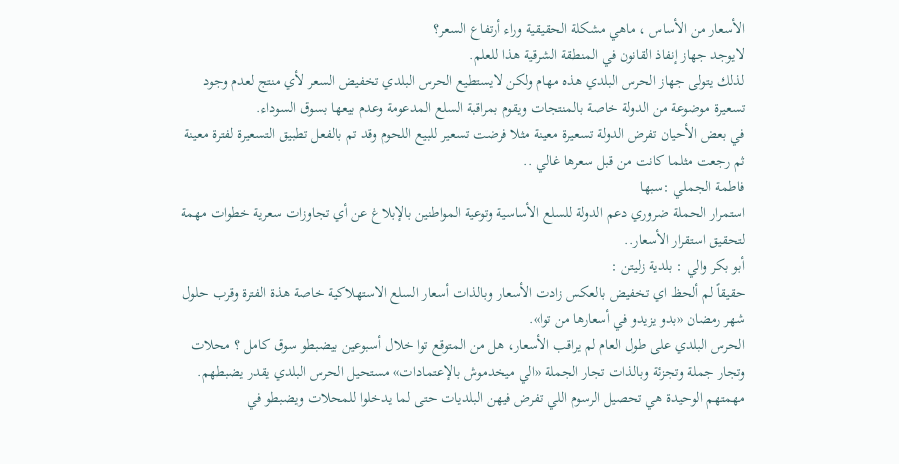الأسعار من الأساس ، ماهي مشكلة الحقيقية وراء أرتفاع السعر؟
لايوجد جهاز إنفاذ القانون في المنطقة الشرقية هذا للعلم.
لذلك يتولى جهاز الحرس البلدي هذه مهام ولكن لايستطيع الحرس البلدي تخفيض السعر لأي منتج لعدم وجود تسعيرة موضوعة من الدولة خاصة بالمنتجات ويقوم بمراقبة السلع المدعومة وعدم بيعها بسوق السوداء.
في بعض الأحيان تفرض الدولة تسعيرة معينة مثلا فرضت تسعير للبيع اللحوم وقد تم بالفعل تطبيق التسعيرة لفترة معينة ثم رجعت مثلما كانت من قبل سعرها غالي ..
فاطمة الجملي :سبها
استمرار الحملة ضروري دعم الدولة للسلع الأساسية وتوعية المواطنين بالإبلاغ عن أي تجاوزات سعرية خطوات مهمة لتحقيق استقرار الأسعار..
أبو بكر والي : بلدية زليتن :
حقيقاً لم ألحظ اي تخفيض بالعكس زادت الأسعار وبالذات أسعار السلع الاستهلاكية خاصة هذة الفترة وقرب حلول شهر رمضان «بدو يزيدو في أسعارها من توا».
الحرس البلدي على طول العام لم يراقب الأسعار، هل من المتوقع توا خلال أسبوعين بيضبطو سوق كامل ؟ محلات وتجار جملة وتجزئة وبالذات تجار الجملة «الي ميخدموش بالإعتمادات» مستحيل الحرس البلدي يقدر يضبطهم.
مهمتهم الوحيدة هي تحصيل الرسوم اللي تفرض فيهن البلديات حتى لما يدخلوا للمحلات ويضبطو في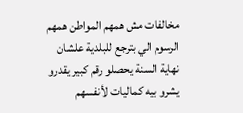مخالفات مش همهم المواطن همهم الرسوم الي بترجع للبلدية علشان نهاية السنة يحصلو رقم كبير يقدرو يشرو بيه كماليات لأنفسهم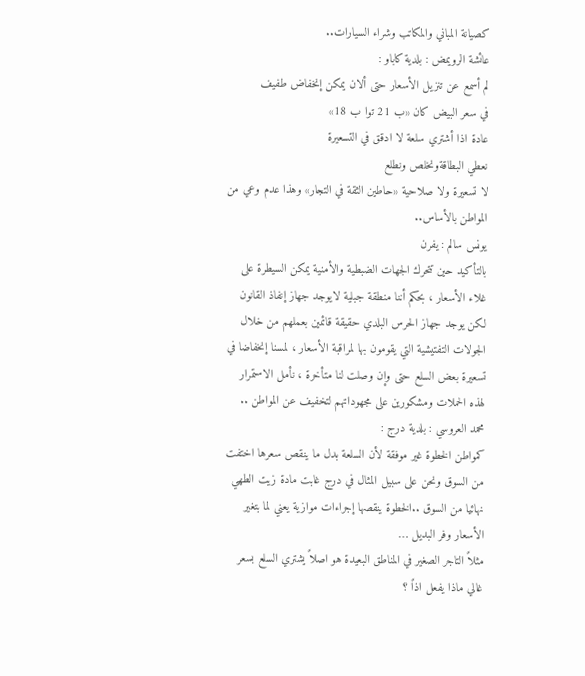كصيانة المباني والمكاتب وشراء السيارات..
عائشة الرويمض : بلدية كاباو :
لم أسمع عن تنزيل الأسعار حتى ألان يمكن إنخفاض طفيف
في سعر البيض كان «ب 21 توا ب 18»
عادة اذا أشتري سلعة لا ادقق في التسعيرة
نعطي البطاقةونخلص ونطلع
لا تسعيرة ولا صلاحية «حاطين الثقة في التجار» وهذا عدم وعي من المواطن بالأساس..
يونس سالم : يفرن
بالتأكيد حين تتحرك الجهات الضبطية والأمنية يمكن السيطرة على غلاء الأسعار ، بحكم أننا منطقة جبلية لايوجد جهاز إنفاذ القانون لكن يوجد جهاز الحرس البلدي حقيقة قائمين بعملهم من خلال الجولات التفتيشية التي يقومون بها لمراقبة الأسعار ، لمسنا إنخفاضا في تسعيرة بعض السلع حتى وإن وصلت لنا متأخرة ، نأمل الاستمرار لهذه الحملات ومشكورين على مجهوداتهم لتخفيف عن المواطن ..
محمد العروسي : بلدية درج :
كمواطن الخطوة غير موفقة لأن السلعة بدل ما ينقص سعرها اختفت من السوق ونحن على سبيل المثال في درج غابت مادة زيت الطهي نهائيا من السوق ..الخطوة ينقصها إجراءات موازية يعني لما بتغير الأسعار وفر البديل …
مثلاً التاجر الصغير في المناطق البعيدة هو اصلاً يشتري السلع بسعر غالي ماذا يفعل اذاً ؟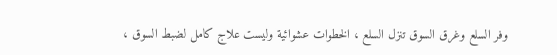وفر السلع وغرق السوق تنزل السلع ، الخطوات عشوائية وليست علاج كامل لضبط السوق ،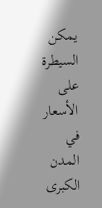يمكن السيطرة على الأسعار في المدن الكبرى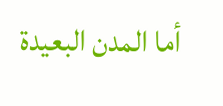أما المدن البعيدة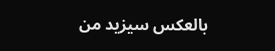بالعكس سيزيد من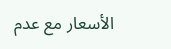الأسعار مع عدم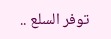توفر السلع ..